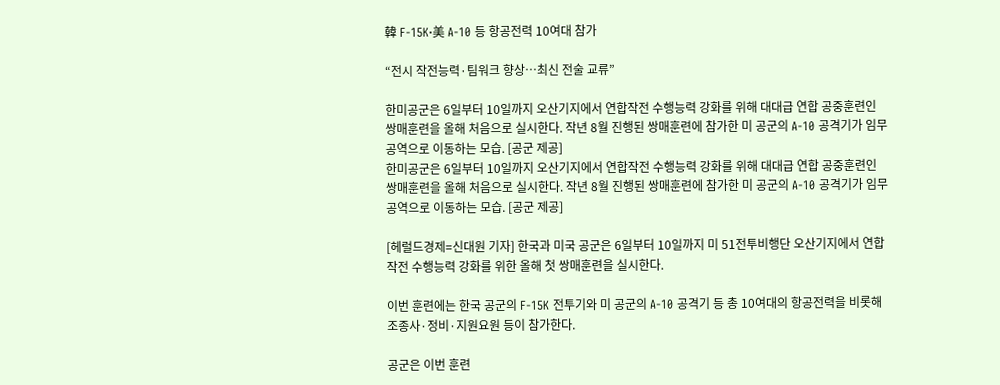韓 F-15K·美 A-10 등 항공전력 10여대 참가

“전시 작전능력·팀워크 향상…최신 전술 교류”

한미공군은 6일부터 10일까지 오산기지에서 연합작전 수행능력 강화를 위해 대대급 연합 공중훈련인 쌍매훈련을 올해 처음으로 실시한다. 작년 8월 진행된 쌍매훈련에 참가한 미 공군의 A-10 공격기가 임무 공역으로 이동하는 모습. [공군 제공]
한미공군은 6일부터 10일까지 오산기지에서 연합작전 수행능력 강화를 위해 대대급 연합 공중훈련인 쌍매훈련을 올해 처음으로 실시한다. 작년 8월 진행된 쌍매훈련에 참가한 미 공군의 A-10 공격기가 임무 공역으로 이동하는 모습. [공군 제공]

[헤럴드경제=신대원 기자] 한국과 미국 공군은 6일부터 10일까지 미 51전투비행단 오산기지에서 연합작전 수행능력 강화를 위한 올해 첫 쌍매훈련을 실시한다.

이번 훈련에는 한국 공군의 F-15K 전투기와 미 공군의 A-10 공격기 등 총 10여대의 항공전력을 비롯해 조종사·정비·지원요원 등이 참가한다.

공군은 이번 훈련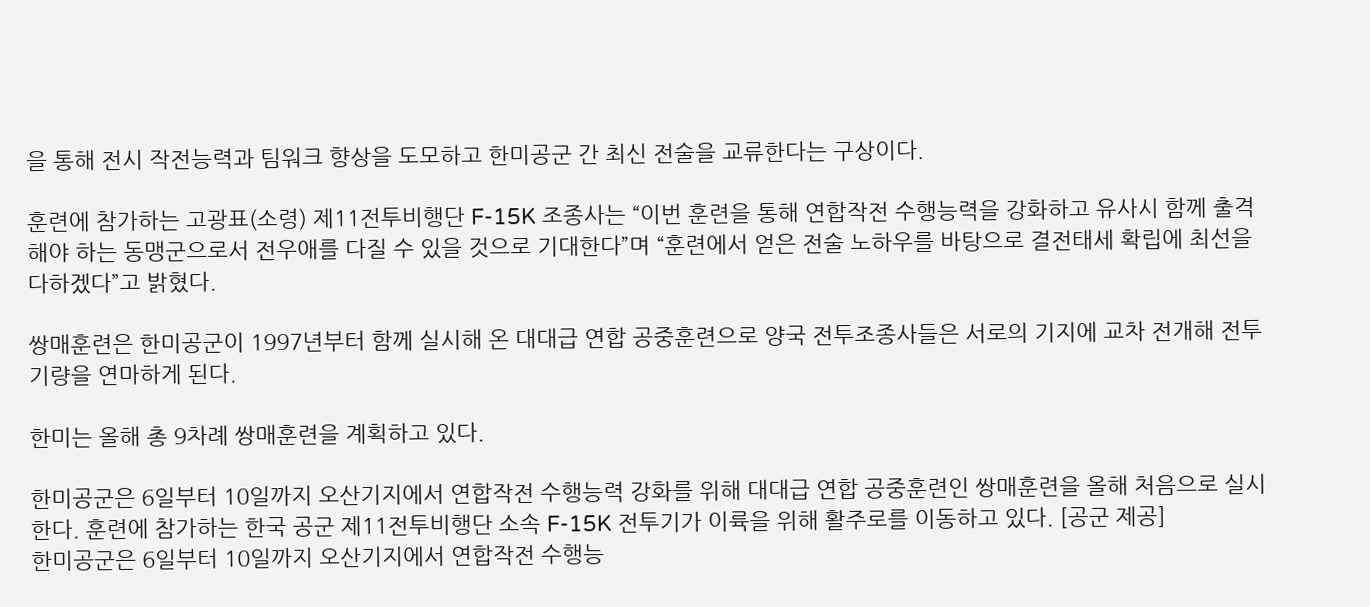을 통해 전시 작전능력과 팀워크 향상을 도모하고 한미공군 간 최신 전술을 교류한다는 구상이다.

훈련에 참가하는 고광표(소령) 제11전투비행단 F-15K 조종사는 “이번 훈련을 통해 연합작전 수행능력을 강화하고 유사시 함께 출격해야 하는 동맹군으로서 전우애를 다질 수 있을 것으로 기대한다”며 “훈련에서 얻은 전술 노하우를 바탕으로 결전태세 확립에 최선을 다하겠다”고 밝혔다.

쌍매훈련은 한미공군이 1997년부터 함께 실시해 온 대대급 연합 공중훈련으로 양국 전투조종사들은 서로의 기지에 교차 전개해 전투기량을 연마하게 된다.

한미는 올해 총 9차례 쌍매훈련을 계획하고 있다.

한미공군은 6일부터 10일까지 오산기지에서 연합작전 수행능력 강화를 위해 대대급 연합 공중훈련인 쌍매훈련을 올해 처음으로 실시한다. 훈련에 참가하는 한국 공군 제11전투비행단 소속 F-15K 전투기가 이륙을 위해 활주로를 이동하고 있다. [공군 제공]
한미공군은 6일부터 10일까지 오산기지에서 연합작전 수행능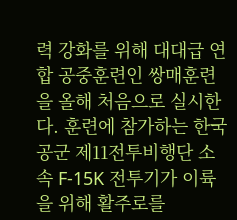력 강화를 위해 대대급 연합 공중훈련인 쌍매훈련을 올해 처음으로 실시한다. 훈련에 참가하는 한국 공군 제11전투비행단 소속 F-15K 전투기가 이륙을 위해 활주로를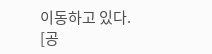이동하고 있다. [공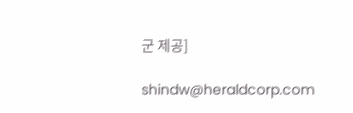군 제공]

shindw@heraldcorp.com